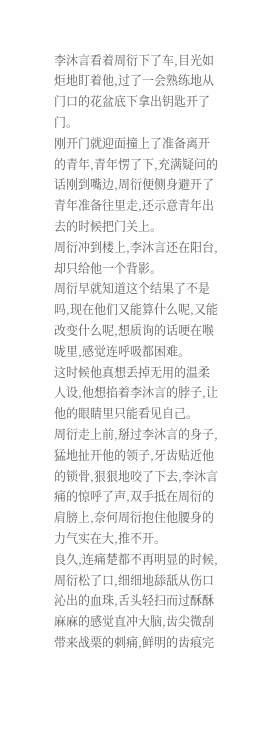李沐言看着周衍下了车,目光如炬地盯着他,过了一会熟练地从门口的花盆底下拿出钥匙开了门。
刚开门就迎面撞上了准备离开的青年,青年愣了下,充满疑问的话刚到嘴边,周衍便侧身避开了青年准备往里走,还示意青年出去的时候把门关上。
周衍冲到楼上,李沐言还在阳台,却只给他一个背影。
周衍早就知道这个结果了不是吗,现在他们又能算什么呢,又能改变什么呢,想质询的话哽在喉咙里,感觉连呼吸都困难。
这时候他真想丢掉无用的温柔人设,他想掐着李沐言的脖子,让他的眼睛里只能看见自己。
周衍走上前,掰过李沐言的身子,猛地扯开他的领子,牙齿贴近他的锁骨,狠狠地咬了下去,李沐言痛的惊呼了声,双手抵在周衍的肩膀上,奈何周衍抱住他腰身的力气实在大,推不开。
良久,连痛楚都不再明显的时候,周衍松了口,细细地舔舐从伤口沁出的血珠,舌头轻扫而过酥酥麻麻的感觉直冲大脑,齿尖微刮带来战栗的刺痛,鲜明的齿痕完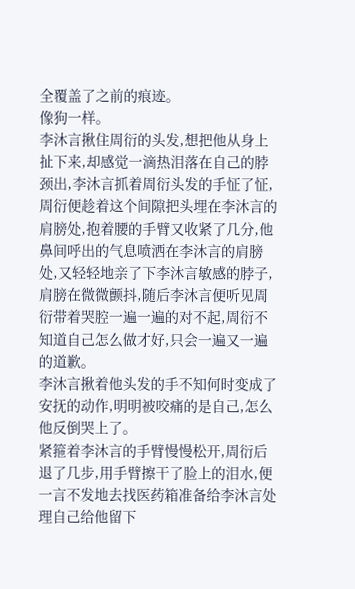全覆盖了之前的痕迹。
像狗一样。
李沐言揪住周衍的头发,想把他从身上扯下来,却感觉一滴热泪落在自己的脖颈出,李沐言抓着周衍头发的手怔了怔,周衍便趁着这个间隙把头埋在李沐言的肩膀处,抱着腰的手臂又收紧了几分,他鼻间呼出的气息喷洒在李沐言的肩膀处,又轻轻地亲了下李沐言敏感的脖子,肩膀在微微颤抖,随后李沐言便听见周衍带着哭腔一遍一遍的对不起,周衍不知道自己怎么做才好,只会一遍又一遍的道歉。
李沐言揪着他头发的手不知何时变成了安抚的动作,明明被咬痛的是自己,怎么他反倒哭上了。
紧箍着李沐言的手臂慢慢松开,周衍后退了几步,用手臂擦干了脸上的泪水,便一言不发地去找医药箱准备给李沐言处理自己给他留下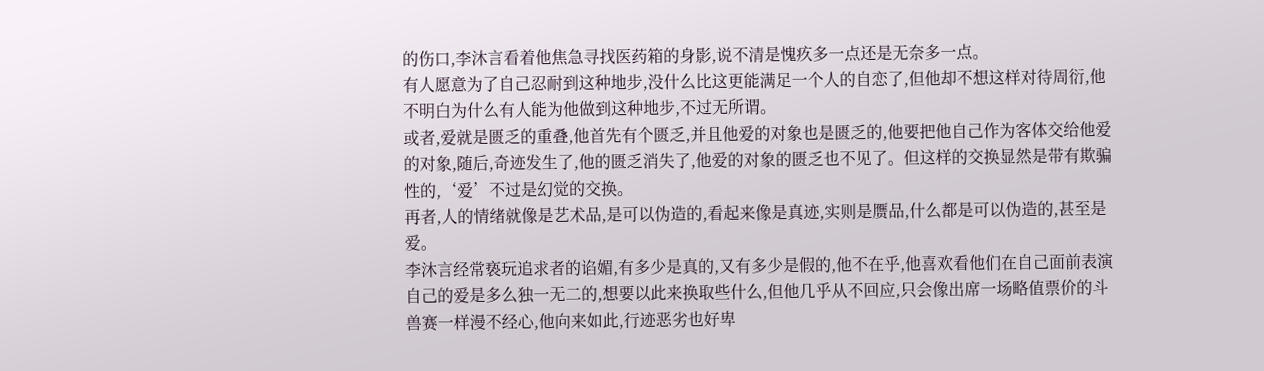的伤口,李沐言看着他焦急寻找医药箱的身影,说不清是愧疚多一点还是无奈多一点。
有人愿意为了自己忍耐到这种地步,没什么比这更能满足一个人的自恋了,但他却不想这样对待周衍,他不明白为什么有人能为他做到这种地步,不过无所谓。
或者,爱就是匮乏的重叠,他首先有个匮乏,并且他爱的对象也是匮乏的,他要把他自己作为客体交给他爱的对象,随后,奇迹发生了,他的匮乏消失了,他爱的对象的匮乏也不见了。但这样的交换显然是带有欺骗性的,‘爱’不过是幻觉的交换。
再者,人的情绪就像是艺术品,是可以伪造的,看起来像是真迹,实则是赝品,什么都是可以伪造的,甚至是爱。
李沐言经常亵玩追求者的谄媚,有多少是真的,又有多少是假的,他不在乎,他喜欢看他们在自己面前表演自己的爱是多么独一无二的,想要以此来换取些什么,但他几乎从不回应,只会像出席一场略值票价的斗兽赛一样漫不经心,他向来如此,行迹恶劣也好卑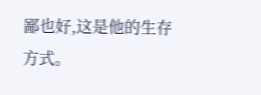鄙也好,这是他的生存方式。